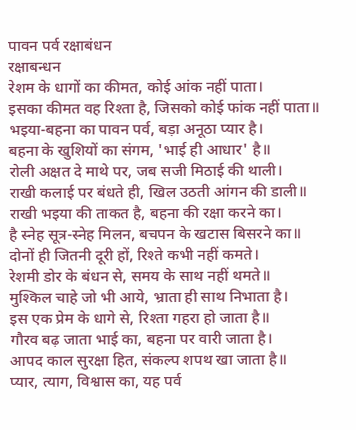पावन पर्व रक्षाबंधन
रक्षाबन्धन
रेशम के धागों का कीमत, कोई आंक नहीं पाता।
इसका कीमत वह रिश्ता है, जिसको कोई फांक नहीं पाता॥
भइया-बहना का पावन पर्व, बड़ा अनूठा प्यार है।
बहना के खुशियों का संगम, 'भाई ही आधार' है॥
रोली अक्षत दे माथे पर, जब सजी मिठाई की थाली।
राखी कलाई पर बंधते ही, खिल उठती आंगन की डाली॥
राखी भइया की ताकत है, बहना की रक्षा करने का।
है स्नेह सूत्र-स्नेह मिलन, बचपन के खटास बिसरने का॥
दोनों ही जितनी दूरी हों, रिश्ते कभी नहीं कमते।
रेशमी डोर के बंधन से, समय के साथ नहीं थमते॥
मुश्किल चाहे जो भी आये, भ्राता ही साथ निभाता है।
इस एक प्रेम के धागे से, रिश्ता गहरा हो जाता है॥
गौरव बढ़ जाता भाई का, बहना पर वारी जाता है।
आपद काल सुरक्षा हित, संकल्प शपथ खा जाता है॥
प्यार, त्याग, विश्वास का, यह पर्व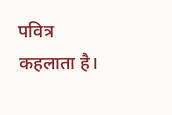पवित्र कहलाता है।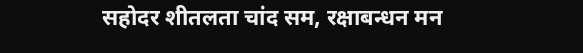सहोदर शीतलता चांद सम, रक्षाबन्धन मन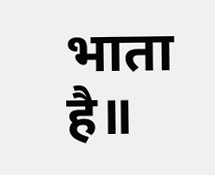भाता है॥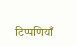टिप्पणियाँ